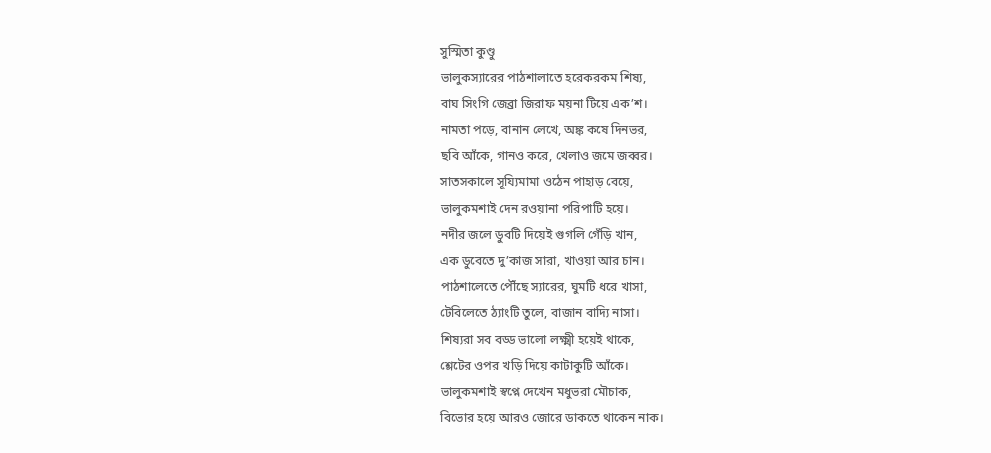সুস্মিতা কুণ্ডু
ভালুকস্যারের পাঠশালাতে হরেকরকম শিষ্য,
বাঘ সিংগি জেব্রা জিরাফ ময়না টিয়ে এক’শ।
নামতা পড়ে, বানান লেখে, অঙ্ক কষে দিনভর,
ছবি আঁকে, গানও করে, খেলাও জমে জব্বর।
সাতসকালে সূয্যিমামা ওঠেন পাহাড় বেয়ে,
ভালুকমশাই দেন রওয়ানা পরিপাটি হয়ে।
নদীর জলে ডুবটি দিয়েই গুগলি গেঁড়ি খান,
এক ডুবেতে দু’কাজ সারা, খাওয়া আর চান।
পাঠশালেতে পৌঁছে স্যারের, ঘুমটি ধরে খাসা,
টেবিলেতে ঠ্যাংটি তুলে, বাজান বাদ্যি নাসা।
শিষ্যরা সব বড্ড ভালো লক্ষ্মী হয়েই থাকে,
শ্লেটের ওপর খড়ি দিয়ে কাটাকুটি আঁকে।
ভালুকমশাই স্বপ্নে দেখেন মধুভরা মৌচাক,
বিভোর হয়ে আরও জোরে ডাকতে থাকেন নাক।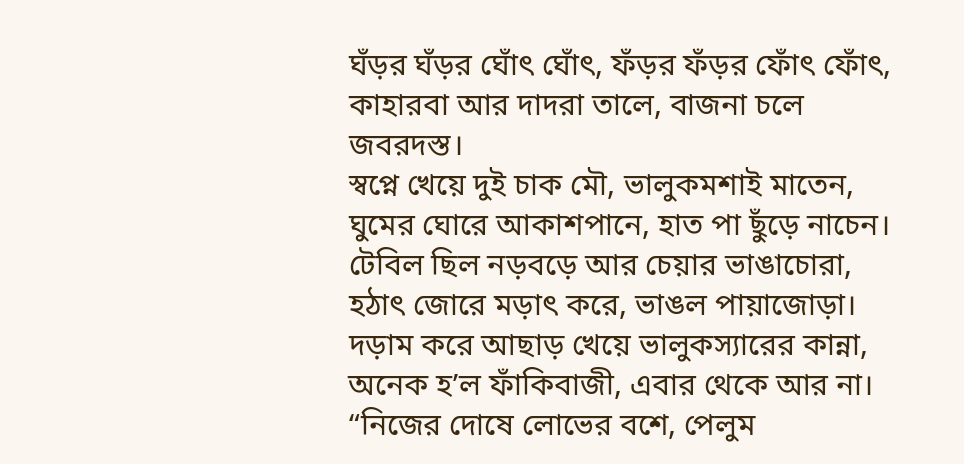ঘঁড়র ঘঁড়র ঘোঁৎ ঘোঁৎ, ফঁড়র ফঁড়র ফোঁৎ ফোঁৎ,
কাহারবা আর দাদরা তালে, বাজনা চলে জবরদস্ত।
স্বপ্নে খেয়ে দুই চাক মৌ, ভালুকমশাই মাতেন,
ঘুমের ঘোরে আকাশপানে, হাত পা ছুঁড়ে নাচেন।
টেবিল ছিল নড়বড়ে আর চেয়ার ভাঙাচোরা,
হঠাৎ জোরে মড়াৎ করে, ভাঙল পায়াজোড়া।
দড়াম করে আছাড় খেয়ে ভালুকস্যারের কান্না,
অনেক হ’ল ফাঁকিবাজী, এবার থেকে আর না।
“নিজের দোষে লোভের বশে, পেলুম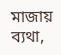মাজায় ব্যথা,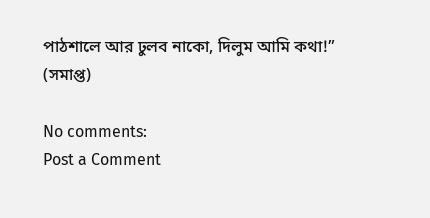পাঠশালে আর ঢুলব নাকো, দিলুম আমি কথা!”
(সমাপ্ত)

No comments:
Post a Comment